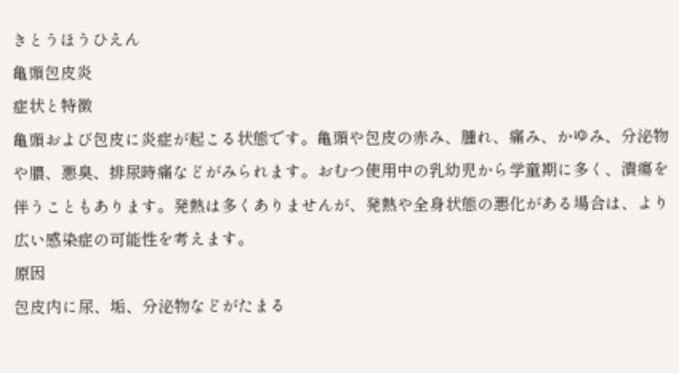きとうほうひえん
亀頭包皮炎
症状と特徴
亀頭および包皮に炎症が起こる状態です。亀頭や包皮の赤み、腫れ、痛み、かゆみ、分泌物や膿、悪臭、排尿時痛などがみられます。おむつ使用中の乳幼児から学童期に多く、潰瘍を伴うこともあります。発熱は多くありませんが、発熱や全身状態の悪化がある場合は、より広い感染症の可能性を考えます。
原因
包皮内に尿、垢、分泌物などがたまる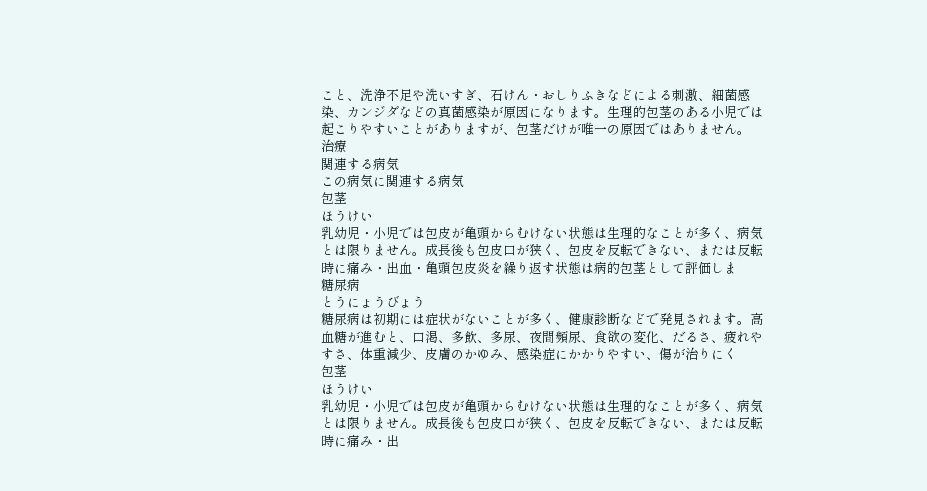こと、洗浄不足や洗いすぎ、石けん・おしりふきなどによる刺激、細菌感染、カンジダなどの真菌感染が原因になります。生理的包茎のある小児では起こりやすいことがありますが、包茎だけが唯一の原因ではありません。
治療
関連する病気
この病気に関連する病気
包茎
ほうけい
乳幼児・小児では包皮が亀頭からむけない状態は生理的なことが多く、病気とは限りません。成長後も包皮口が狭く、包皮を反転できない、または反転時に痛み・出血・亀頭包皮炎を繰り返す状態は病的包茎として評価しま
糖尿病
とうにょうびょう
糖尿病は初期には症状がないことが多く、健康診断などで発見されます。高血糖が進むと、口渇、多飲、多尿、夜間頻尿、食欲の変化、だるさ、疲れやすさ、体重減少、皮膚のかゆみ、感染症にかかりやすい、傷が治りにく
包茎
ほうけい
乳幼児・小児では包皮が亀頭からむけない状態は生理的なことが多く、病気とは限りません。成長後も包皮口が狭く、包皮を反転できない、または反転時に痛み・出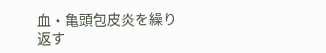血・亀頭包皮炎を繰り返す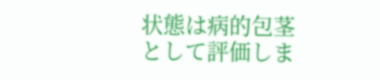状態は病的包茎として評価しま